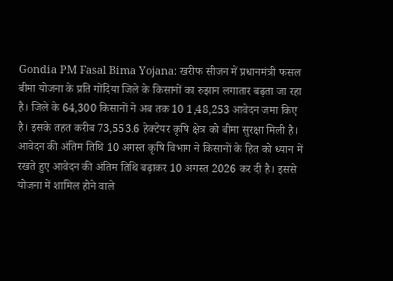Gondia PM Fasal Bima Yojana: खरीफ सीजन में प्रधानमंत्री फसल बीमा योजना के प्रति गोंदिया जिले के किसानों का रुझान लगातार बढ़ता जा रहा है। जिले के 64,300 किसानों ने अब तक 10 1,48,253 आवेदन जमा किए है। इसके तहत करीब 73,553.6 हेक्टेयर कृषि क्षेत्र को बीमा सुरक्षा मिली है। आवेदन की अंतिम तिथि 10 अगस्त कृषि विभाग ने किसानों के हित को ध्यान में रखते हुए आवेदन की अंतिम तिथि बढ़ाकर 10 अगस्त 2026 कर दी है। इससे योजना में शामिल होने वाले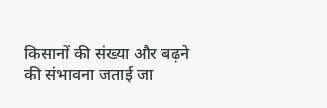किसानों की संख्या और बढ़ने की संभावना जताई जा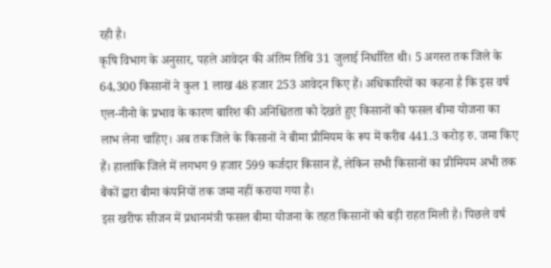रही है।
कृषि विभाग के अनुसार, पहले आवेदन की अंतिम तिथि 31 जुलाई निर्धारित थी। 5 अगस्त तक जिले के 64,300 किसानों ने कुल 1 लाख 48 हजार 253 आवेदन किए हैं। अधिकारियों का कहना है कि इस वर्ष एल-नीनो के प्रभाव के कारण बारिश की अनिश्चितता को देखते हुए किसानों को फसल बीमा योजना का लाभ लेना चाहिए। अब तक जिले के किसानों ने बीमा प्रीमियम के रूप में करीब 441.3 करोड़ रु. जमा किए हैं। हालांकि जिले में लगभग 9 हजार 599 कर्जदार किसान हैं, लेकिन सभी किसानों का प्रीमियम अभी तक बैंकों द्वारा बीमा कंपनियों तक जमा नहीं कराया गया है।
इस खरीफ सीजन में प्रधानमंत्री फसल बीमा योजना के तहत किसानों को बड़ी राहत मिली है। पिछले वर्ष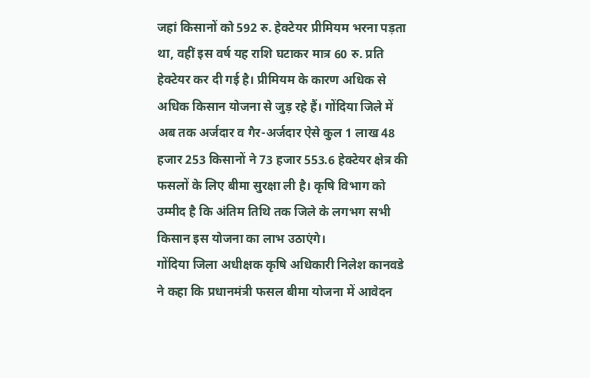जहां किसानों को 592 रु. हेक्टेयर प्रीमियम भरना पड़ता था, वहीं इस वर्ष यह राशि घटाकर मात्र 60 रु. प्रति हेक्टेयर कर दी गई है। प्रीमियम के कारण अधिक से अधिक किसान योजना से जुड़ रहे हैं। गोंदिया जिले में अब तक अर्जदार व गैर-अर्जदार ऐसे कुल 1 लाख 48 हजार 253 किसानों ने 73 हजार 553.6 हेक्टेयर क्षेत्र की फसलों के लिए बीमा सुरक्षा ली है। कृषि विभाग को उम्मीद है कि अंतिम तिथि तक जिले के लगभग सभी किसान इस योजना का लाभ उठाएंगे।
गोंदिया जिला अधीक्षक कृषि अधिकारी निलेश कानवडे ने कहा कि प्रधानमंत्री फसल बीमा योजना में आवेदन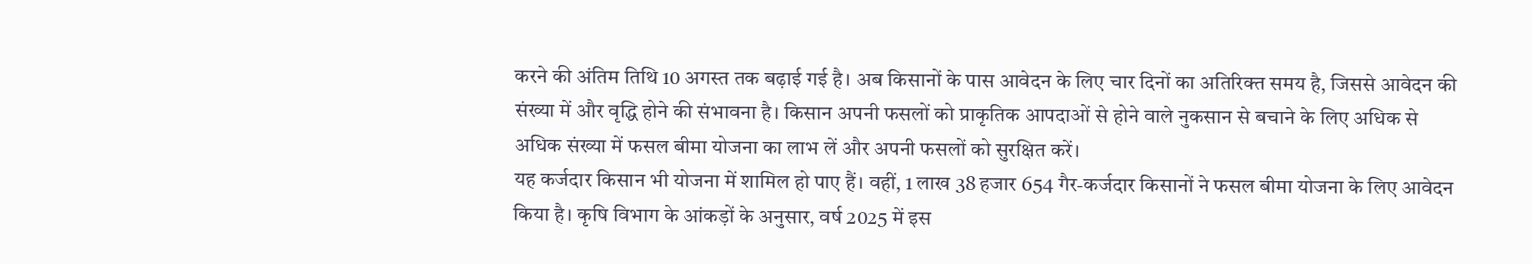करने की अंतिम तिथि 10 अगस्त तक बढ़ाई गई है। अब किसानों के पास आवेदन के लिए चार दिनों का अतिरिक्त समय है, जिससे आवेदन की संख्या में और वृद्धि होने की संभावना है। किसान अपनी फसलों को प्राकृतिक आपदाओं से होने वाले नुकसान से बचाने के लिए अधिक से अधिक संख्या में फसल बीमा योजना का लाभ लें और अपनी फसलों को सुरक्षित करें।
यह कर्जदार किसान भी योजना में शामिल हो पाए हैं। वहीं, 1 लाख 38 हजार 654 गैर-कर्जदार किसानों ने फसल बीमा योजना के लिए आवेदन किया है। कृषि विभाग के आंकड़ों के अनुसार, वर्ष 2025 में इस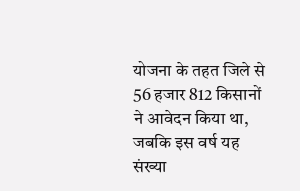योजना के तहत जिले से 56 हजार 812 किसानों ने आवेदन किया था, जबकि इस वर्ष यह संख्या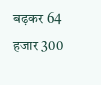बढ़कर 64 हजार 300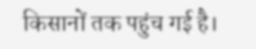किसानों तक पहुंच गई है।